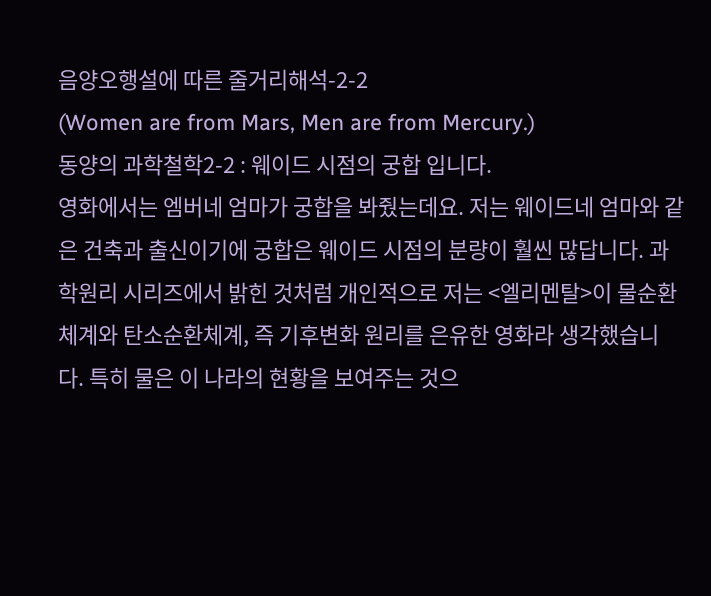음양오행설에 따른 줄거리해석-2-2
(Women are from Mars, Men are from Mercury.)
동양의 과학철학2-2 : 웨이드 시점의 궁합 입니다.
영화에서는 엠버네 엄마가 궁합을 봐줬는데요. 저는 웨이드네 엄마와 같은 건축과 출신이기에 궁합은 웨이드 시점의 분량이 훨씬 많답니다. 과학원리 시리즈에서 밝힌 것처럼 개인적으로 저는 <엘리멘탈>이 물순환체계와 탄소순환체계, 즉 기후변화 원리를 은유한 영화라 생각했습니다. 특히 물은 이 나라의 현황을 보여주는 것으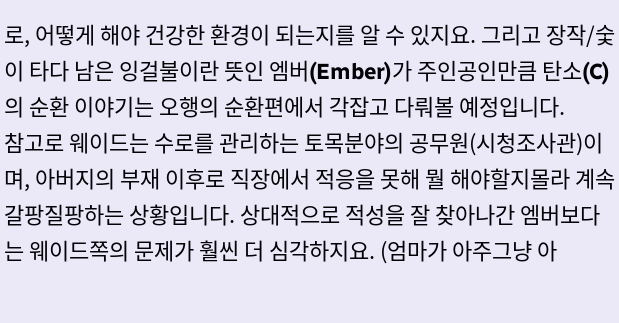로, 어떻게 해야 건강한 환경이 되는지를 알 수 있지요. 그리고 장작/숯이 타다 남은 잉걸불이란 뜻인 엠버(Ember)가 주인공인만큼 탄소(C)의 순환 이야기는 오행의 순환편에서 각잡고 다뤄볼 예정입니다.
참고로 웨이드는 수로를 관리하는 토목분야의 공무원(시청조사관)이며, 아버지의 부재 이후로 직장에서 적응을 못해 뭘 해야할지몰라 계속 갈팡질팡하는 상황입니다. 상대적으로 적성을 잘 찾아나간 엠버보다는 웨이드쪽의 문제가 훨씬 더 심각하지요. (엄마가 아주그냥 아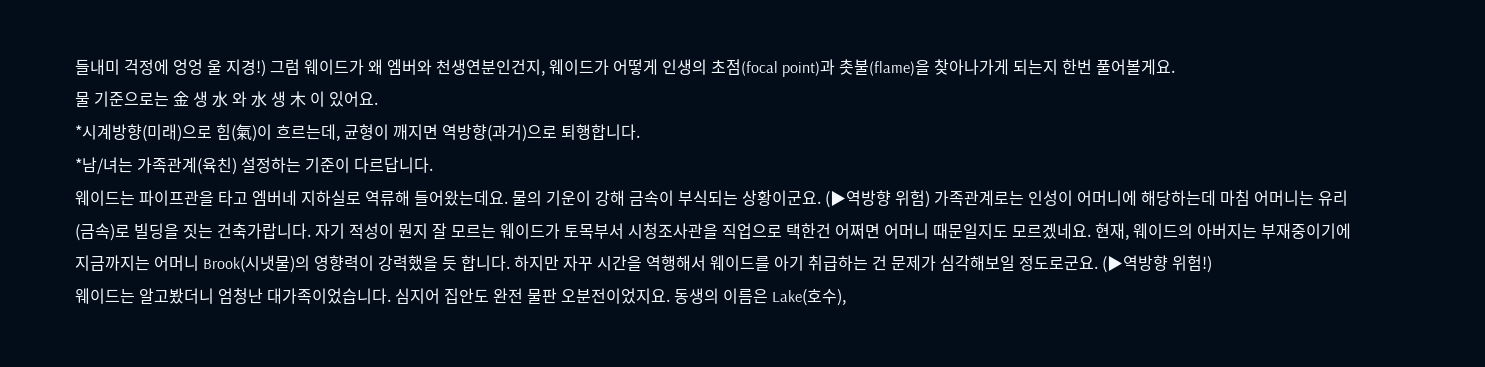들내미 걱정에 엉엉 울 지경!) 그럼 웨이드가 왜 엠버와 천생연분인건지, 웨이드가 어떻게 인생의 초점(focal point)과 촛불(flame)을 찾아나가게 되는지 한번 풀어볼게요.
물 기준으로는 金 생 水 와 水 생 木 이 있어요.
*시계방향(미래)으로 힘(氣)이 흐르는데, 균형이 깨지면 역방향(과거)으로 퇴행합니다.
*남/녀는 가족관계(육친) 설정하는 기준이 다르답니다.
웨이드는 파이프관을 타고 엠버네 지하실로 역류해 들어왔는데요. 물의 기운이 강해 금속이 부식되는 상황이군요. (▶역방향 위험) 가족관계로는 인성이 어머니에 해당하는데 마침 어머니는 유리(금속)로 빌딩을 짓는 건축가랍니다. 자기 적성이 뭔지 잘 모르는 웨이드가 토목부서 시청조사관을 직업으로 택한건 어쩌면 어머니 때문일지도 모르겠네요. 현재, 웨이드의 아버지는 부재중이기에 지금까지는 어머니 Brook(시냇물)의 영향력이 강력했을 듯 합니다. 하지만 자꾸 시간을 역행해서 웨이드를 아기 취급하는 건 문제가 심각해보일 정도로군요. (▶역방향 위험!)
웨이드는 알고봤더니 엄청난 대가족이었습니다. 심지어 집안도 완전 물판 오분전이었지요. 동생의 이름은 Lake(호수),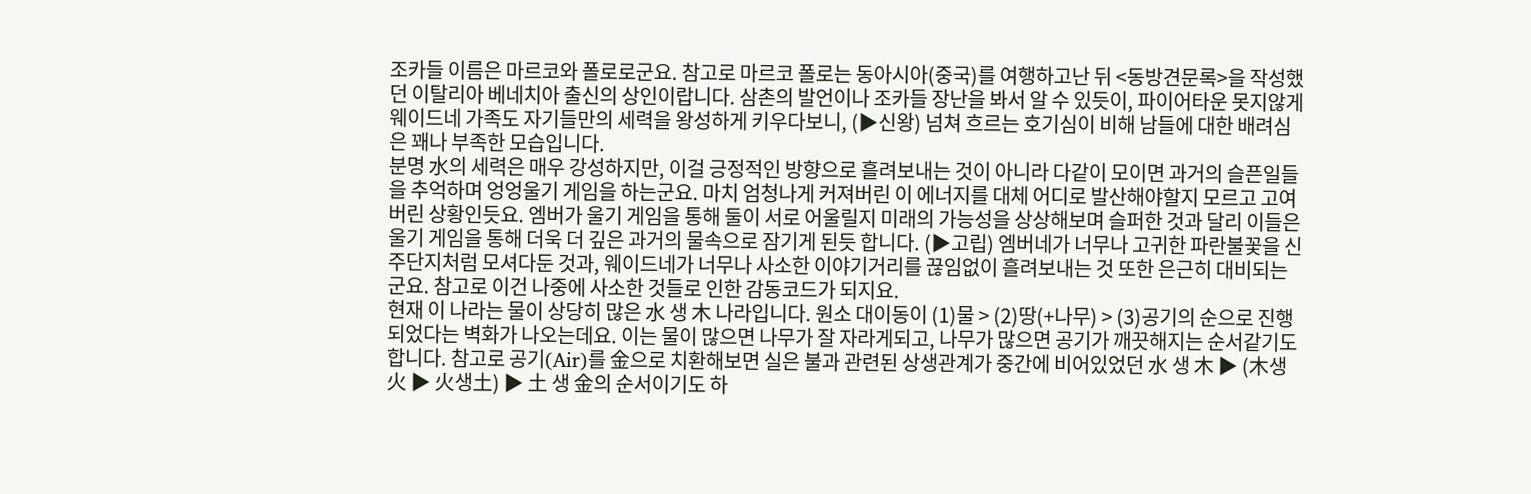조카들 이름은 마르코와 폴로로군요. 참고로 마르코 폴로는 동아시아(중국)를 여행하고난 뒤 <동방견문록>을 작성했던 이탈리아 베네치아 출신의 상인이랍니다. 삼촌의 발언이나 조카들 장난을 봐서 알 수 있듯이, 파이어타운 못지않게 웨이드네 가족도 자기들만의 세력을 왕성하게 키우다보니, (▶신왕) 넘쳐 흐르는 호기심이 비해 남들에 대한 배려심은 꽤나 부족한 모습입니다.
분명 水의 세력은 매우 강성하지만, 이걸 긍정적인 방향으로 흘려보내는 것이 아니라 다같이 모이면 과거의 슬픈일들을 추억하며 엉엉울기 게임을 하는군요. 마치 엄청나게 커져버린 이 에너지를 대체 어디로 발산해야할지 모르고 고여버린 상황인듯요. 엠버가 울기 게임을 통해 둘이 서로 어울릴지 미래의 가능성을 상상해보며 슬퍼한 것과 달리 이들은 울기 게임을 통해 더욱 더 깊은 과거의 물속으로 잠기게 된듯 합니다. (▶고립) 엠버네가 너무나 고귀한 파란불꽃을 신주단지처럼 모셔다둔 것과, 웨이드네가 너무나 사소한 이야기거리를 끊임없이 흘려보내는 것 또한 은근히 대비되는군요. 참고로 이건 나중에 사소한 것들로 인한 감동코드가 되지요.
현재 이 나라는 물이 상당히 많은 水 생 木 나라입니다. 원소 대이동이 (1)물 > (2)땅(+나무) > (3)공기의 순으로 진행되었다는 벽화가 나오는데요. 이는 물이 많으면 나무가 잘 자라게되고, 나무가 많으면 공기가 깨끗해지는 순서같기도 합니다. 참고로 공기(Air)를 金으로 치환해보면 실은 불과 관련된 상생관계가 중간에 비어있었던 水 생 木 ▶ (木생火 ▶ 火생土) ▶ 土 생 金의 순서이기도 하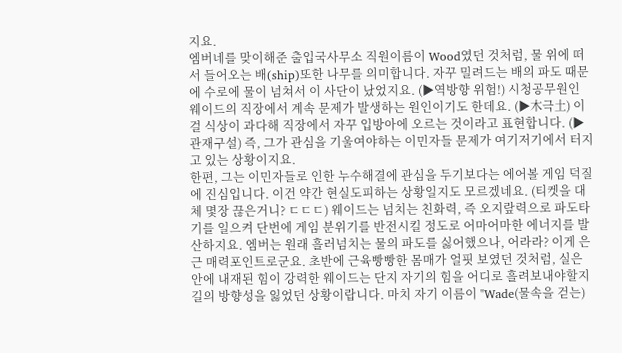지요.
엠버네를 맞이해준 출입국사무소 직원이름이 Wood였던 것처럼, 물 위에 떠서 들어오는 배(ship)또한 나무를 의미합니다. 자꾸 밀려드는 배의 파도 때문에 수로에 물이 넘쳐서 이 사단이 났었지요. (▶역방향 위험!) 시청공무원인 웨이드의 직장에서 계속 문제가 발생하는 원인이기도 한데요. (▶木극土) 이걸 식상이 과다해 직장에서 자꾸 입방아에 오르는 것이라고 표현합니다. (▶관재구설) 즉, 그가 관심을 기울여야하는 이민자들 문제가 여기저기에서 터지고 있는 상황이지요.
한편, 그는 이민자들로 인한 누수해결에 관심을 두기보다는 에어볼 게임 덕질에 진심입니다. 이건 약간 현실도피하는 상황일지도 모르겠네요. (티켓을 대체 몇장 끊은거니? ㄷㄷㄷ) 웨이드는 넘치는 친화력, 즉 오지랖력으로 파도타기를 일으켜 단번에 게임 분위기를 반전시킬 정도로 어마어마한 에너지를 발산하지요. 엠버는 원래 흘러넘치는 물의 파도를 싫어했으나, 어라라? 이게 은근 매력포인트로군요. 초반에 근육빵빵한 몸매가 얼핏 보였던 것처럼, 실은 안에 내재된 힘이 강력한 웨이드는 단지 자기의 힘을 어디로 흘려보내야할지 길의 방향성을 잃었던 상황이랍니다. 마치 자기 이름이 "Wade(물속을 걷는)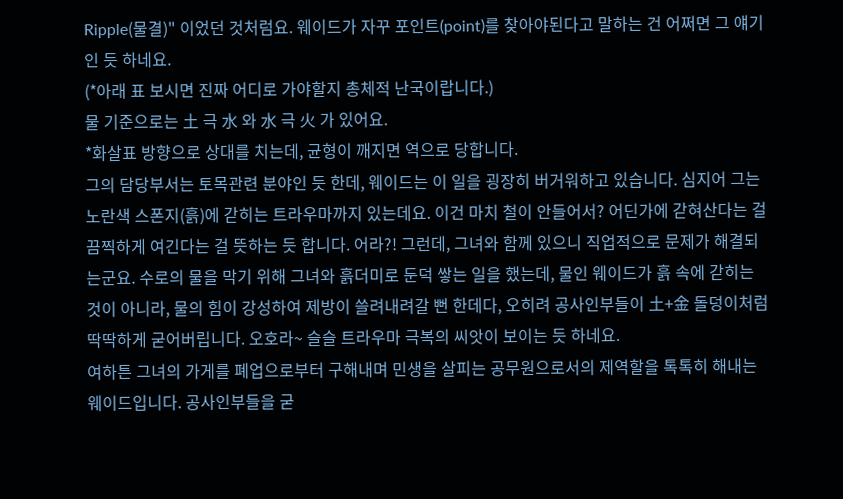Ripple(물결)" 이었던 것처럼요. 웨이드가 자꾸 포인트(point)를 찾아야된다고 말하는 건 어쩌면 그 얘기인 듯 하네요.
(*아래 표 보시면 진짜 어디로 가야할지 총체적 난국이랍니다.)
물 기준으로는 土 극 水 와 水 극 火 가 있어요.
*화살표 방향으로 상대를 치는데, 균형이 깨지면 역으로 당합니다.
그의 담당부서는 토목관련 분야인 듯 한데, 웨이드는 이 일을 굉장히 버거워하고 있습니다. 심지어 그는 노란색 스폰지(흙)에 갇히는 트라우마까지 있는데요. 이건 마치 철이 안들어서? 어딘가에 갇혀산다는 걸 끔찍하게 여긴다는 걸 뜻하는 듯 합니다. 어라?! 그런데, 그녀와 함께 있으니 직업적으로 문제가 해결되는군요. 수로의 물을 막기 위해 그녀와 흙더미로 둔덕 쌓는 일을 했는데, 물인 웨이드가 흙 속에 갇히는 것이 아니라, 물의 힘이 강성하여 제방이 쓸려내려갈 뻔 한데다, 오히려 공사인부들이 土+金 돌덩이처럼 딱딱하게 굳어버립니다. 오호라~ 슬슬 트라우마 극복의 씨앗이 보이는 듯 하네요.
여하튼 그녀의 가게를 폐업으로부터 구해내며 민생을 살피는 공무원으로서의 제역할을 톡톡히 해내는 웨이드입니다. 공사인부들을 굳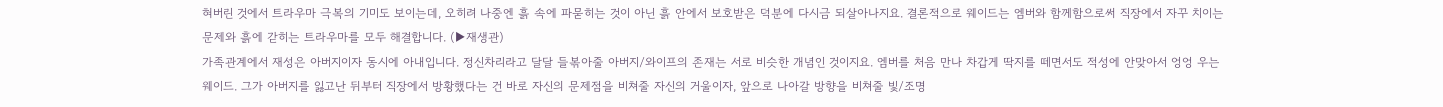혀버린 것에서 트라우마 극복의 기미도 보이는데, 오히려 나중엔 흙 속에 파묻히는 것이 아닌 흙 안에서 보호받은 덕분에 다시금 되살아나지요. 결론적으로 웨이드는 엠버와 함께함으로써 직장에서 자꾸 치이는 문제와 흙에 갇히는 트라우마를 모두 해결합니다. (▶재생관)
가족관계에서 재성은 아버지이자 동시에 아내입니다. 정신차리라고 달달 들볶아줄 아버지/와이프의 존재는 서로 비슷한 개념인 것이지요. 엠버를 처음 만나 차갑게 딱지를 떼면서도 적성에 안맞아서 엉엉 우는 웨이드. 그가 아버지를 잃고난 뒤부터 직장에서 방황했다는 건 바로 자신의 문제점을 비쳐줄 자신의 거울이자, 앞으로 나아갈 방향을 비쳐줄 빛/조명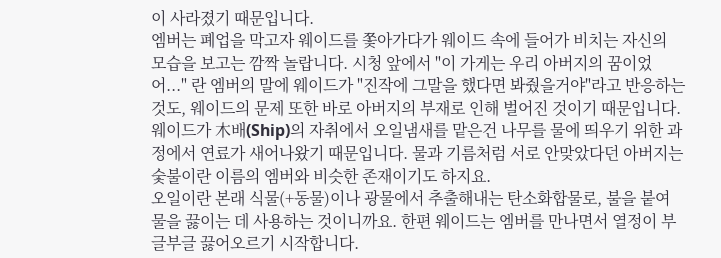이 사라졌기 때문입니다.
엠버는 폐업을 막고자 웨이드를 쫓아가다가 웨이드 속에 들어가 비치는 자신의 모습을 보고는 깜짝 놀랍니다. 시청 앞에서 "이 가게는 우리 아버지의 꿈이었어..." 란 엠버의 말에 웨이드가 "진작에 그말을 했다면 봐줬을거야"라고 반응하는 것도, 웨이드의 문제 또한 바로 아버지의 부재로 인해 벌어진 것이기 때문입니다.
웨이드가 木배(Ship)의 자취에서 오일냄새를 맡은건 나무를 물에 띄우기 위한 과정에서 연료가 새어나왔기 때문입니다. 물과 기름처럼 서로 안맞았다던 아버지는 숯불이란 이름의 엠버와 비슷한 존재이기도 하지요.
오일이란 본래 식물(+동물)이나 광물에서 추출해내는 탄소화합물로, 불을 붙여 물을 끓이는 데 사용하는 것이니까요. 한편 웨이드는 엠버를 만나면서 열정이 부글부글 끓어오르기 시작합니다.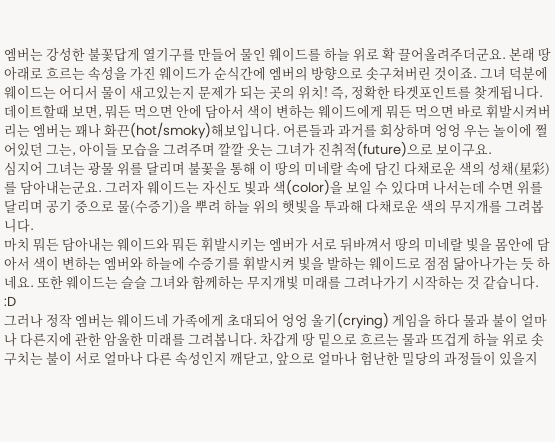엠버는 강성한 불꽃답게 열기구를 만들어 물인 웨이드를 하늘 위로 확 끌어올려주더군요. 본래 땅 아래로 흐르는 속성을 가진 웨이드가 순식간에 엠버의 방향으로 솟구쳐버린 것이죠. 그녀 덕분에 웨이드는 어디서 물이 새고있는지 문제가 되는 곳의 위치! 즉, 정확한 타겟포인트를 찾게됩니다.
데이트할때 보면, 뭐든 먹으면 안에 담아서 색이 변하는 웨이드에게 뭐든 먹으면 바로 휘발시켜버리는 엠버는 꽤나 화끈(hot/smoky)해보입니다. 어른들과 과거를 회상하며 엉엉 우는 놀이에 쩔어있던 그는, 아이들 모습을 그려주며 깔깔 웃는 그녀가 진취적(future)으로 보이구요.
심지어 그녀는 광물 위를 달리며 불꽃을 통해 이 땅의 미네랄 속에 담긴 다채로운 색의 성채(星彩)를 담아내는군요. 그러자 웨이드는 자신도 빛과 색(color)을 보일 수 있다며 나서는데 수면 위를 달리며 공기 중으로 물(수증기)을 뿌려 하늘 위의 햇빛을 투과해 다채로운 색의 무지개를 그려봅니다.
마치 뭐든 담아내는 웨이드와 뭐든 휘발시키는 엠버가 서로 뒤바껴서 땅의 미네랄 빛을 몸안에 담아서 색이 변하는 엠버와 하늘에 수증기를 휘발시켜 빛을 발하는 웨이드로 점점 닮아나가는 듯 하네요. 또한 웨이드는 슬슬 그녀와 함께하는 무지개빛 미래를 그려나가기 시작하는 것 같습니다. :D
그러나 정작 엠버는 웨이드네 가족에게 초대되어 엉엉 울기(crying) 게임을 하다 물과 불이 얼마나 다른지에 관한 암울한 미래를 그려봅니다. 차갑게 땅 밑으로 흐르는 물과 뜨겁게 하늘 위로 솟구치는 불이 서로 얼마나 다른 속성인지 깨닫고, 앞으로 얼마나 험난한 밀당의 과정들이 있을지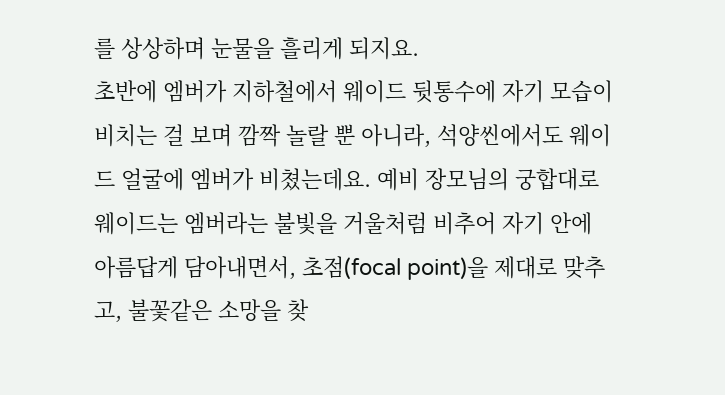를 상상하며 눈물을 흘리게 되지요.
초반에 엠버가 지하철에서 웨이드 뒷통수에 자기 모습이 비치는 걸 보며 깜짝 놀랄 뿐 아니라, 석양씬에서도 웨이드 얼굴에 엠버가 비쳤는데요. 예비 장모님의 궁합대로 웨이드는 엠버라는 불빛을 거울처럼 비추어 자기 안에 아름답게 담아내면서, 초점(focal point)을 제대로 맞추고, 불꽃같은 소망을 찾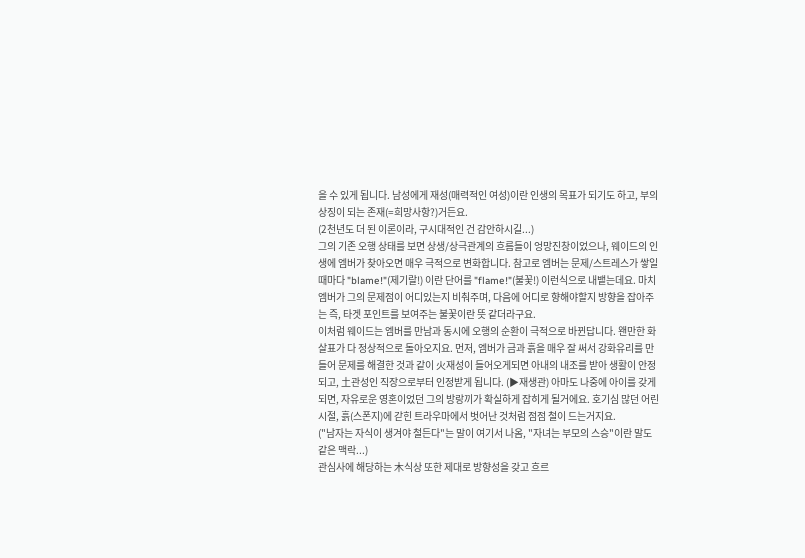을 수 있게 됩니다. 남성에게 재성(매력적인 여성)이란 인생의 목표가 되기도 하고, 부의 상징이 되는 존재(=희망사항?)거든요.
(2천년도 더 된 이론이라, 구시대적인 건 감안하시길...)
그의 기존 오행 상태를 보면 상생/상극관계의 흐름들이 엉망진창이었으나, 웨이드의 인생에 엠버가 찾아오면 매우 극적으로 변화합니다. 참고로 엠버는 문제/스트레스가 쌓일 때마다 "blame!"(제기랄!) 이란 단어를 "flame!"(불꽃!) 이런식으로 내뱉는데요. 마치 엠버가 그의 문제점이 어디있는지 비춰주며, 다음에 어디로 향해야할지 방향을 잡아주는 즉, 타겟 포인트를 보여주는 불꽃이란 뜻 같더라구요.
이처럼 웨이드는 엠버를 만남과 동시에 오행의 순환이 극적으로 바뀐답니다. 왠만한 화살표가 다 정상적으로 돌아오지요. 먼저, 엠버가 금과 흙을 매우 잘 써서 강화유리를 만들어 문제를 해결한 것과 같이 火재성이 들어오게되면 아내의 내조를 받아 생활이 안정되고, 土관성인 직장으로부터 인정받게 됩니다. (▶재생관) 아마도 나중에 아이를 갖게 되면, 자유로운 영혼이었던 그의 방랑끼가 확실하게 잡히게 될거에요. 호기심 많던 어린시절, 흙(스폰지)에 갇힌 트라우마에서 벗어난 것처럼 점점 철이 드는거지요.
("남자는 자식이 생겨야 철든다"는 말이 여기서 나옴, "자녀는 부모의 스승"이란 말도 같은 맥락...)
관심사에 해당하는 木식상 또한 제대로 방향성을 갖고 흐르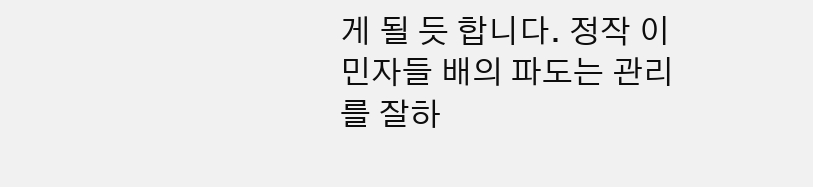게 될 듯 합니다. 정작 이민자들 배의 파도는 관리를 잘하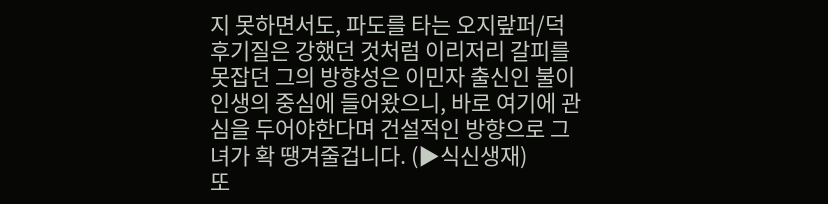지 못하면서도, 파도를 타는 오지랖퍼/덕후기질은 강했던 것처럼 이리저리 갈피를 못잡던 그의 방향성은 이민자 출신인 불이 인생의 중심에 들어왔으니, 바로 여기에 관심을 두어야한다며 건설적인 방향으로 그녀가 확 땡겨줄겁니다. (▶식신생재)
또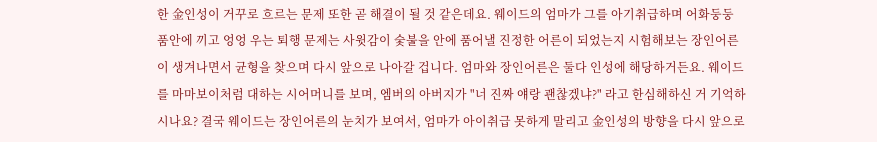한 金인성이 거꾸로 흐르는 문제 또한 곧 해결이 될 것 같은데요. 웨이드의 엄마가 그를 아기취급하며 어화둥둥 품안에 끼고 엉엉 우는 퇴행 문제는 사윗감이 숯불을 안에 품어낼 진정한 어른이 되었는지 시험해보는 장인어른이 생겨나면서 균형을 찾으며 다시 앞으로 나아갈 겁니다. 엄마와 장인어른은 둘다 인성에 해당하거든요. 웨이드를 마마보이처럼 대하는 시어머니를 보며, 엠버의 아버지가 "너 진짜 얘랑 괜찮겠냐?" 라고 한심해하신 거 기억하시나요? 결국 웨이드는 장인어른의 눈치가 보여서, 엄마가 아이취급 못하게 말리고 金인성의 방향을 다시 앞으로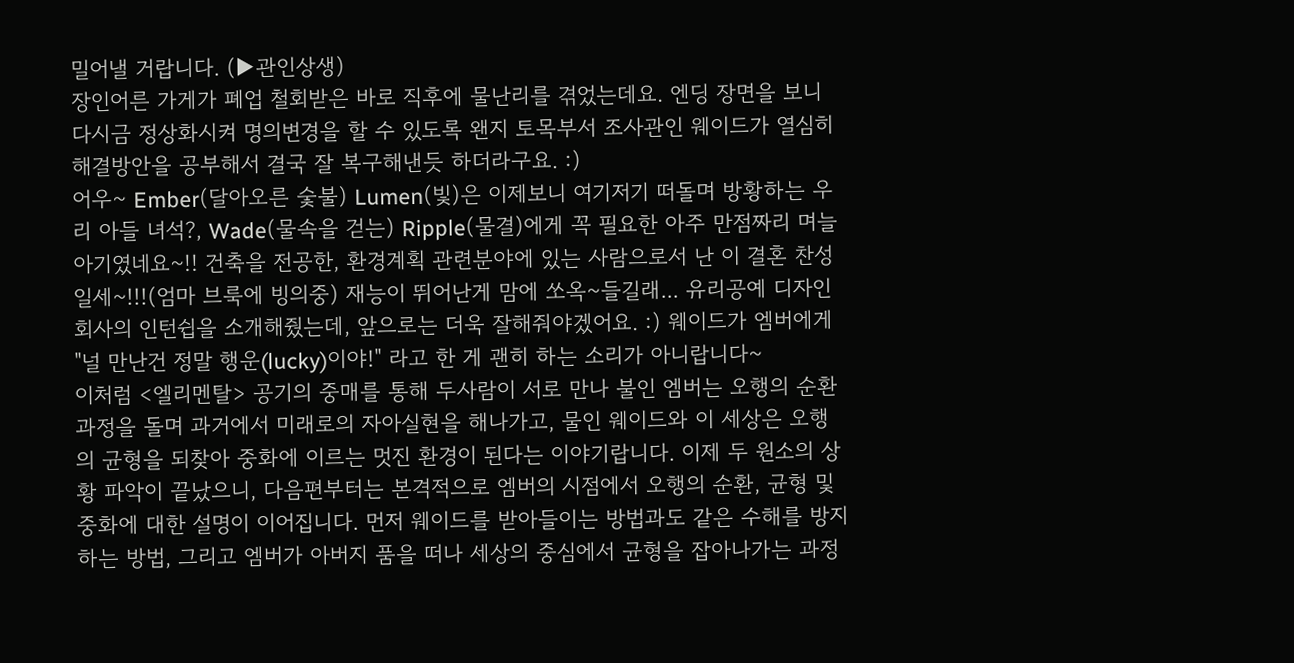밀어낼 거랍니다. (▶관인상생)
장인어른 가게가 폐업 철회받은 바로 직후에 물난리를 겪었는데요. 엔딩 장면을 보니 다시금 정상화시켜 명의변경을 할 수 있도록 왠지 토목부서 조사관인 웨이드가 열심히 해결방안을 공부해서 결국 잘 복구해낸듯 하더라구요. :)
어우~ Ember(달아오른 숯불) Lumen(빛)은 이제보니 여기저기 떠돌며 방황하는 우리 아들 녀석?, Wade(물속을 걷는) Ripple(물결)에게 꼭 필요한 아주 만점짜리 며늘아기였네요~!! 건축을 전공한, 환경계획 관련분야에 있는 사람으로서 난 이 결혼 찬성일세~!!!(엄마 브룩에 빙의중) 재능이 뛰어난게 맘에 쏘옥~들길래... 유리공예 디자인회사의 인턴쉽을 소개해줬는데, 앞으로는 더욱 잘해줘야겠어요. :) 웨이드가 엠버에게 "널 만난건 정말 행운(lucky)이야!" 라고 한 게 괜히 하는 소리가 아니랍니다~
이처럼 <엘리멘탈> 공기의 중매를 통해 두사람이 서로 만나 불인 엠버는 오행의 순환과정을 돌며 과거에서 미래로의 자아실현을 해나가고, 물인 웨이드와 이 세상은 오행의 균형을 되찾아 중화에 이르는 멋진 환경이 된다는 이야기랍니다. 이제 두 원소의 상황 파악이 끝났으니, 다음편부터는 본격적으로 엠버의 시점에서 오행의 순환, 균형 및 중화에 대한 설명이 이어집니다. 먼저 웨이드를 받아들이는 방법과도 같은 수해를 방지하는 방법, 그리고 엠버가 아버지 품을 떠나 세상의 중심에서 균형을 잡아나가는 과정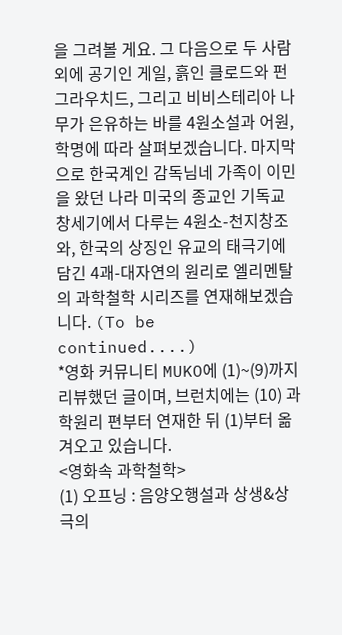을 그려볼 게요. 그 다음으로 두 사람 외에 공기인 게일, 흙인 클로드와 펀그라우치드, 그리고 비비스테리아 나무가 은유하는 바를 4원소설과 어원, 학명에 따라 살펴보겠습니다. 마지막으로 한국계인 감독님네 가족이 이민을 왔던 나라 미국의 종교인 기독교 창세기에서 다루는 4원소-천지창조와, 한국의 상징인 유교의 태극기에 담긴 4괘-대자연의 원리로 엘리멘탈의 과학철학 시리즈를 연재해보겠습니다. (To be continued....)
*영화 커뮤니티 MUKO에 (1)~(9)까지 리뷰했던 글이며, 브런치에는 (10) 과학원리 편부터 연재한 뒤 (1)부터 옮겨오고 있습니다.
<영화속 과학철학>
(1) 오프닝 : 음양오행설과 상생&상극의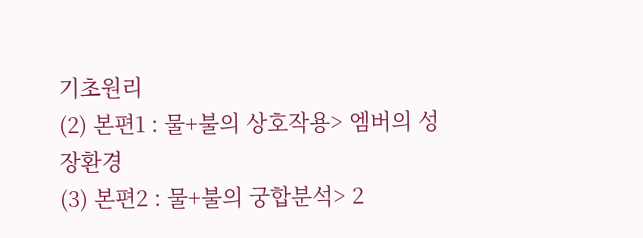기초원리
(2) 본편1 : 물+불의 상호작용> 엠버의 성장환경
(3) 본편2 : 물+불의 궁합분석> 2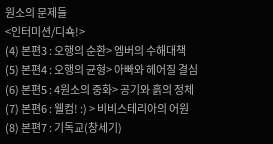원소의 문제들
<인터미션/디쇽!>
(4) 본편3 : 오행의 순환> 엠버의 수해대책
(5) 본편4 : 오행의 균형> 아빠와 헤어질 결심
(6) 본편5 : 4원소의 중화> 공기와 흙의 정체
(7) 본편6 : 웰컴! :) > 비비스테리아의 어원
(8) 본편7 : 기독교(창세기)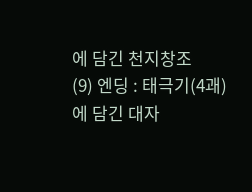에 담긴 천지창조
(9) 엔딩 : 태극기(4괘)에 담긴 대자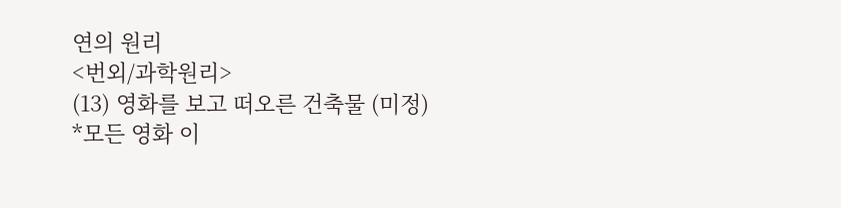연의 원리
<번외/과학원리>
(13) 영화를 보고 떠오른 건축물 (미정)
*모든 영화 이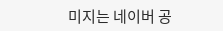미지는 네이버 공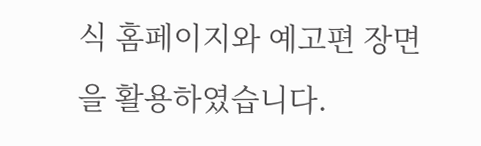식 홈페이지와 예고편 장면을 활용하였습니다.